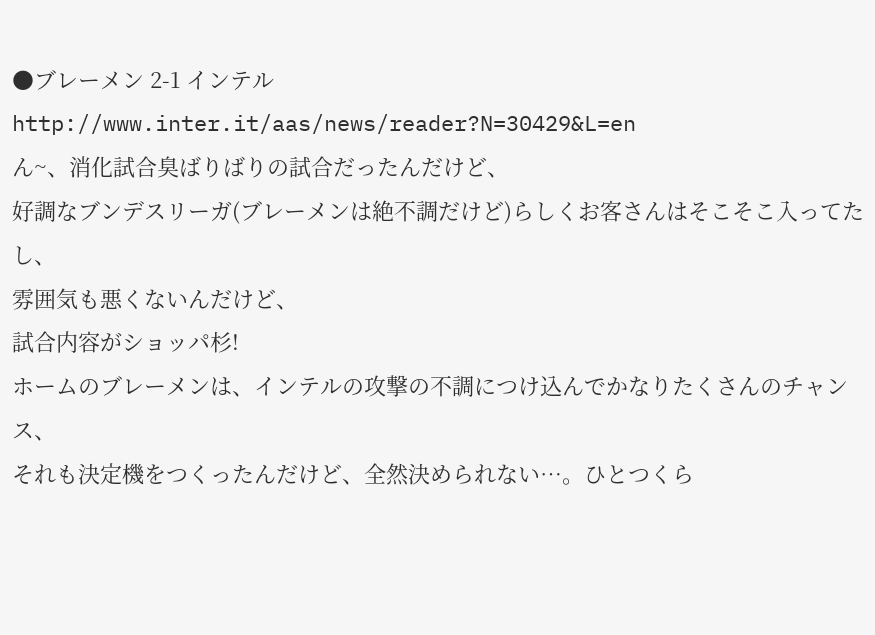●ブレーメン 2-1 インテル
http://www.inter.it/aas/news/reader?N=30429&L=en
ん~、消化試合臭ばりばりの試合だったんだけど、
好調なブンデスリーガ(ブレーメンは絶不調だけど)らしくお客さんはそこそこ入ってたし、
雰囲気も悪くないんだけど、
試合内容がショッパ杉!
ホームのブレーメンは、インテルの攻撃の不調につけ込んでかなりたくさんのチャンス、
それも決定機をつくったんだけど、全然決められない…。ひとつくら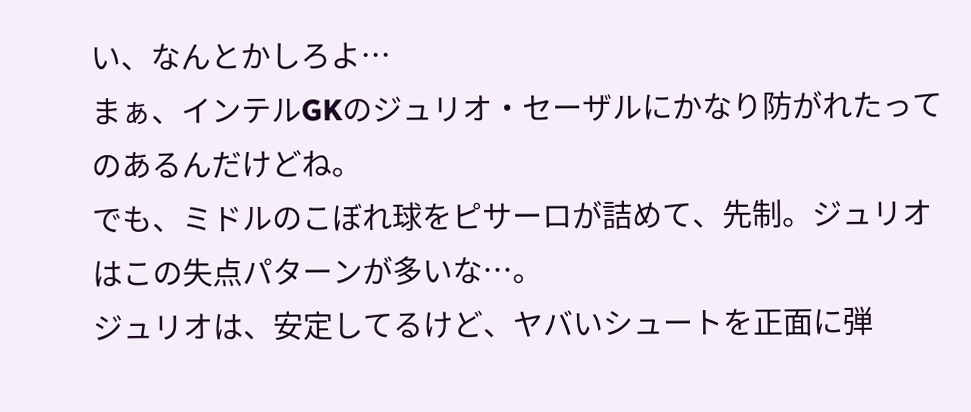い、なんとかしろよ…
まぁ、インテルGKのジュリオ・セーザルにかなり防がれたってのあるんだけどね。
でも、ミドルのこぼれ球をピサーロが詰めて、先制。ジュリオはこの失点パターンが多いな…。
ジュリオは、安定してるけど、ヤバいシュートを正面に弾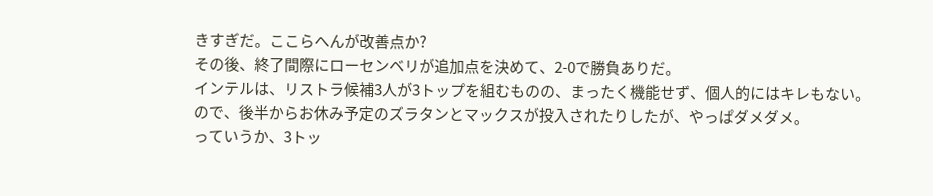きすぎだ。ここらへんが改善点か?
その後、終了間際にローセンベリが追加点を決めて、2-0で勝負ありだ。
インテルは、リストラ候補3人が3トップを組むものの、まったく機能せず、個人的にはキレもない。
ので、後半からお休み予定のズラタンとマックスが投入されたりしたが、やっぱダメダメ。
っていうか、3トッ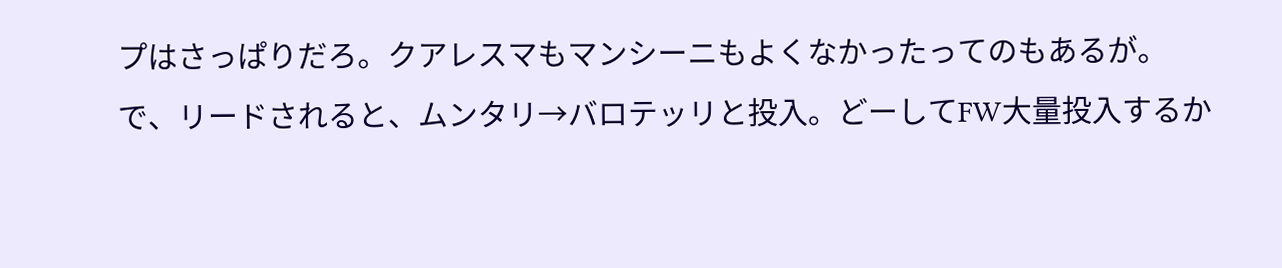プはさっぱりだろ。クアレスマもマンシーニもよくなかったってのもあるが。
で、リードされると、ムンタリ→バロテッリと投入。どーしてFW大量投入するか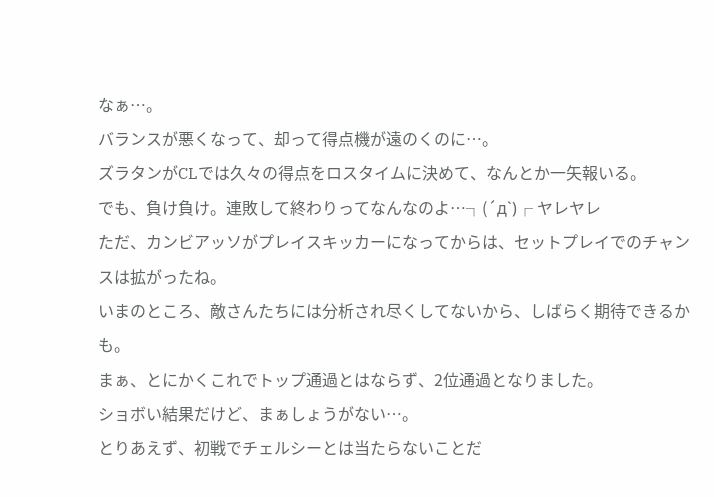なぁ…。
バランスが悪くなって、却って得点機が遠のくのに…。
ズラタンがCLでは久々の得点をロスタイムに決めて、なんとか一矢報いる。
でも、負け負け。連敗して終わりってなんなのよ…┐(´д`)┌ ヤレヤレ
ただ、カンビアッソがプレイスキッカーになってからは、セットプレイでのチャンスは拡がったね。
いまのところ、敵さんたちには分析され尽くしてないから、しばらく期待できるかも。
まぁ、とにかくこれでトップ通過とはならず、2位通過となりました。
ショボい結果だけど、まぁしょうがない…。
とりあえず、初戦でチェルシーとは当たらないことだ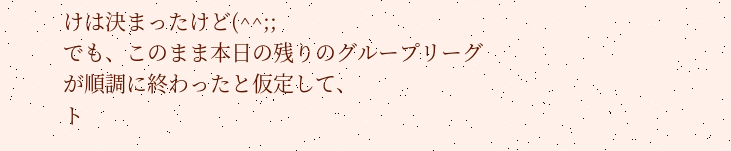けは決まったけど(^^;;
でも、このまま本日の残りのグループリーグが順調に終わったと仮定して、
ト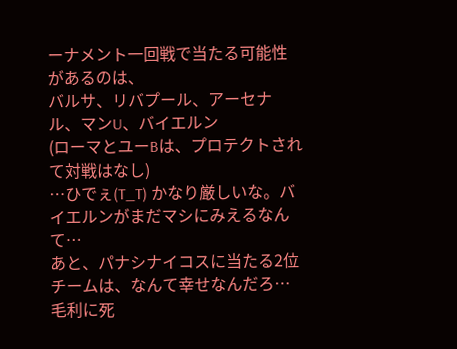ーナメント一回戦で当たる可能性があるのは、
バルサ、リバプール、アーセナル、マンU、バイエルン
(ローマとユーBは、プロテクトされて対戦はなし)
…ひでぇ(T_T) かなり厳しいな。バイエルンがまだマシにみえるなんて…
あと、パナシナイコスに当たる2位チームは、なんて幸せなんだろ…
毛利に死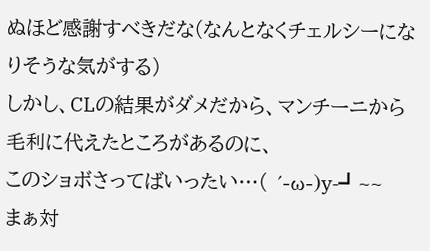ぬほど感謝すべきだな(なんとなくチェルシーになりそうな気がする)
しかし、CLの結果がダメだから、マンチーニから毛利に代えたところがあるのに、
このショボさってばいったい…( ´-ω-)y‐┛~~
まぁ対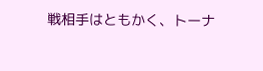戦相手はともかく、トーナ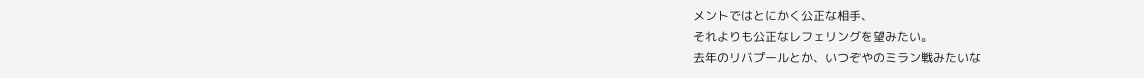メントではとにかく公正な相手、
それよりも公正なレフェリングを望みたい。
去年のリバプールとか、いつぞやのミラン戦みたいな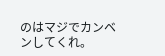のはマジでカンベンしてくれ。